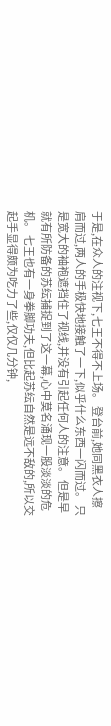于是,在众人的注视下,七王不得不上场。 登台前,她同黑衣人擦肩而过,两人的手极快地接触了一下,似乎什么东西一闪而过。 只是宽大的袖袍遮挡住了视线,并没有引起任何人的注意。 但是早就有所防备的苏纭捕捉到了这一幕,心中莫名涌现一股淡淡的危机。 七王也有一身拳脚功夫,但比起苏纭自然是远不敌的,所以交起手显得颇为吃力了些,仅仅几分钟,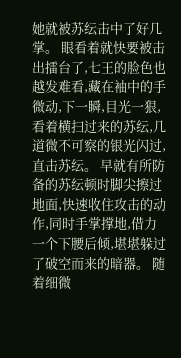她就被苏纭击中了好几掌。 眼看着就快要被击出擂台了,七王的脸色也越发难看,藏在袖中的手微动,下一瞬,目光一狠,看着横扫过来的苏纭,几道微不可察的银光闪过,直击苏纭。 早就有所防备的苏纭顿时脚尖擦过地面,快速收住攻击的动作,同时手掌撑地,借力一个下腰后倾,堪堪躲过了破空而来的暗器。 随着细微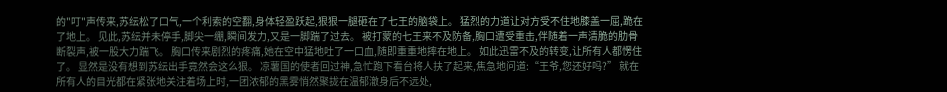的"叮"声传来,苏纭松了口气,一个利索的空翻,身体轻盈跃起,狠狠一腿砸在了七王的脑袋上。 猛烈的力道让对方受不住地膝盖一屈,跪在了地上。 见此,苏纭并未停手,脚尖一绷,瞬间发力,又是一脚踹了过去。 被打蒙的七王来不及防备,胸口遭受重击,伴随着一声清脆的肋骨断裂声,被一股大力踹飞。 胸口传来剧烈的疼痛,她在空中猛地吐了一口血,随即重重地摔在地上。 如此迅雷不及的转变,让所有人都愣住了。 显然是没有想到苏纭出手竟然会这么狠。 凉薯国的使者回过神,急忙跑下看台将人扶了起来,焦急地问道:“王爷,您还好吗?” 就在所有人的目光都在紧张地关注着场上时,一团浓郁的黑雾悄然聚拢在温郁澈身后不远处,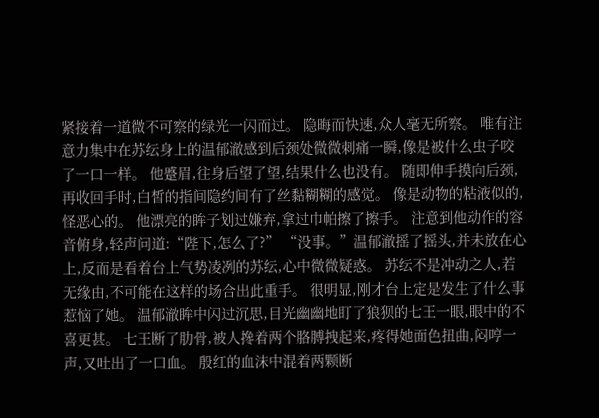紧接着一道微不可察的绿光一闪而过。 隐晦而快速,众人毫无所察。 唯有注意力集中在苏纭身上的温郁澈感到后颈处微微刺痛一瞬,像是被什么虫子咬了一口一样。 他蹙眉,往身后望了望,结果什么也没有。 随即伸手摸向后颈,再收回手时,白皙的指间隐约间有了丝黏糊糊的感觉。 像是动物的粘液似的,怪恶心的。 他漂亮的眸子划过嫌弃,拿过巾帕擦了擦手。 注意到他动作的容音俯身,轻声问道:“陛下,怎么了?” “没事。”温郁澈摇了摇头,并未放在心上,反而是看着台上气势凌冽的苏纭,心中微微疑惑。 苏纭不是冲动之人,若无缘由,不可能在这样的场合出此重手。 很明显,刚才台上定是发生了什么事惹恼了她。 温郁澈眸中闪过沉思,目光幽幽地盯了狼狈的七王一眼,眼中的不喜更甚。 七王断了肋骨,被人搀着两个胳膊拽起来,疼得她面色扭曲,闷哼一声,又吐出了一口血。 殷红的血沫中混着两颗断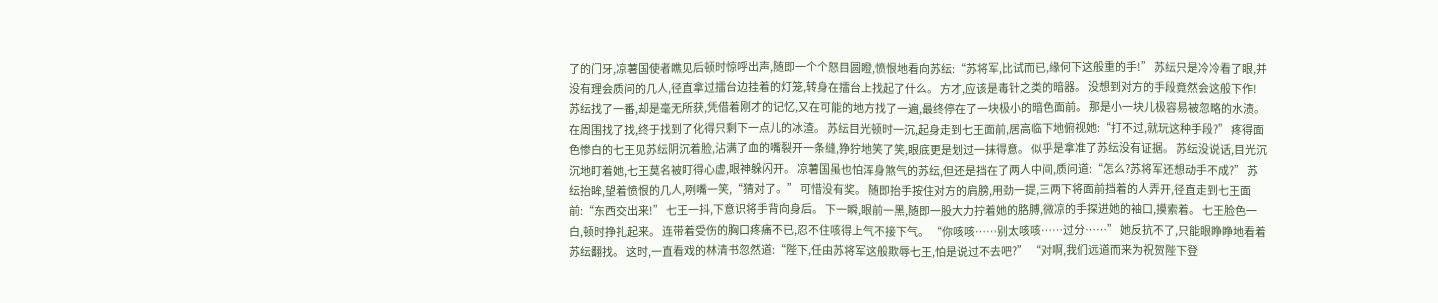了的门牙,凉薯国使者瞧见后顿时惊呼出声,随即一个个怒目圆瞪,愤恨地看向苏纭:“苏将军,比试而已,缘何下这般重的手!” 苏纭只是冷冷看了眼,并没有理会质问的几人,径直拿过擂台边挂着的灯笼,转身在擂台上找起了什么。 方才,应该是毒针之类的暗器。 没想到对方的手段竟然会这般下作! 苏纭找了一番,却是毫无所获,凭借着刚才的记忆,又在可能的地方找了一遍,最终停在了一块极小的暗色面前。 那是小一块儿极容易被忽略的水渍。 在周围找了找,终于找到了化得只剩下一点儿的冰渣。 苏纭目光顿时一沉,起身走到七王面前,居高临下地俯视她:“打不过,就玩这种手段?” 疼得面色惨白的七王见苏纭阴沉着脸,沾满了血的嘴裂开一条缝,狰狞地笑了笑,眼底更是划过一抹得意。 似乎是拿准了苏纭没有证据。 苏纭没说话,目光沉沉地盯着她,七王莫名被盯得心虚,眼神躲闪开。 凉薯国虽也怕浑身煞气的苏纭,但还是挡在了两人中间,质问道:“怎么?苏将军还想动手不成?” 苏纭抬眸,望着愤恨的几人,咧嘴一笑,“猜对了。” 可惜没有奖。 随即抬手按住对方的肩膀,用劲一提,三两下将面前挡着的人弄开,径直走到七王面前:“东西交出来!” 七王一抖,下意识将手背向身后。 下一瞬,眼前一黑,随即一股大力拧着她的胳膊,微凉的手探进她的袖口,摸索着。 七王脸色一白,顿时挣扎起来。 连带着受伤的胸口疼痛不已,忍不住咳得上气不接下气。 “你咳咳……别太咳咳……过分……” 她反抗不了,只能眼睁睁地看着苏纭翻找。 这时,一直看戏的林清书忽然道:“陛下,任由苏将军这般欺辱七王,怕是说过不去吧?” “对啊,我们远道而来为祝贺陛下登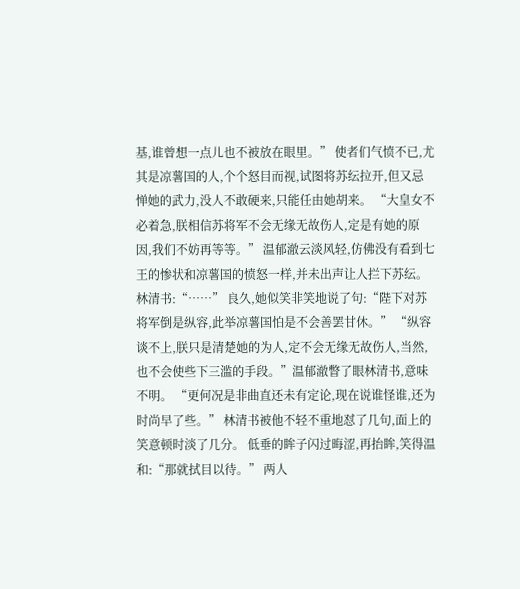基,谁曾想一点儿也不被放在眼里。” 使者们气愤不已,尤其是凉薯国的人,个个怒目而视,试图将苏纭拉开,但又忌惮她的武力,没人不敢硬来,只能任由她胡来。 “大皇女不必着急,朕相信苏将军不会无缘无故伤人,定是有她的原因,我们不妨再等等。” 温郁澈云淡风轻,仿佛没有看到七王的惨状和凉薯国的愤怒一样,并未出声让人拦下苏纭。 林清书:“……” 良久,她似笑非笑地说了句:“陛下对苏将军倒是纵容,此举凉薯国怕是不会善罢甘休。” “纵容谈不上,朕只是清楚她的为人,定不会无缘无故伤人,当然,也不会使些下三滥的手段。”温郁澈瞥了眼林清书,意味不明。 “更何况是非曲直还未有定论,现在说谁怪谁,还为时尚早了些。” 林清书被他不轻不重地怼了几句,面上的笑意顿时淡了几分。 低垂的眸子闪过晦涩,再抬眸,笑得温和:“那就拭目以待。” 两人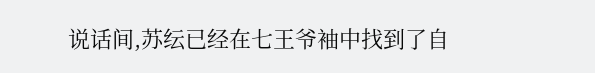说话间,苏纭已经在七王爷袖中找到了自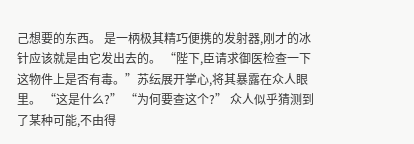己想要的东西。 是一柄极其精巧便携的发射器,刚才的冰针应该就是由它发出去的。 “陛下,臣请求御医检查一下这物件上是否有毒。”苏纭展开掌心,将其暴露在众人眼里。 “这是什么?” “为何要查这个?” 众人似乎猜测到了某种可能,不由得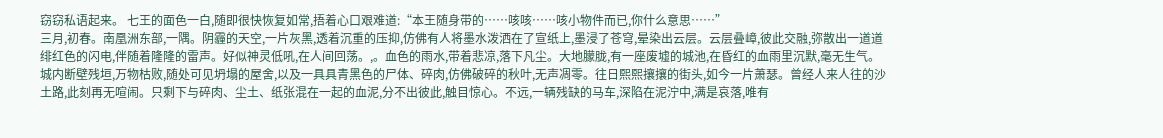窃窃私语起来。 七王的面色一白,随即很快恢复如常,捂着心口艰难道:“本王随身带的……咳咳……咳小物件而已,你什么意思……”
三月,初春。南凰洲东部,一隅。阴霾的天空,一片灰黑,透着沉重的压抑,仿佛有人将墨水泼洒在了宣纸上,墨浸了苍穹,晕染出云层。云层叠嶂,彼此交融,弥散出一道道绯红色的闪电,伴随着隆隆的雷声。好似神灵低吼,在人间回荡。,。血色的雨水,带着悲凉,落下凡尘。大地朦胧,有一座废墟的城池,在昏红的血雨里沉默,毫无生气。城内断壁残垣,万物枯败,随处可见坍塌的屋舍,以及一具具青黑色的尸体、碎肉,仿佛破碎的秋叶,无声凋零。往日熙熙攘攘的街头,如今一片萧瑟。曾经人来人往的沙土路,此刻再无喧闹。只剩下与碎肉、尘土、纸张混在一起的血泥,分不出彼此,触目惊心。不远,一辆残缺的马车,深陷在泥泞中,满是哀落,唯有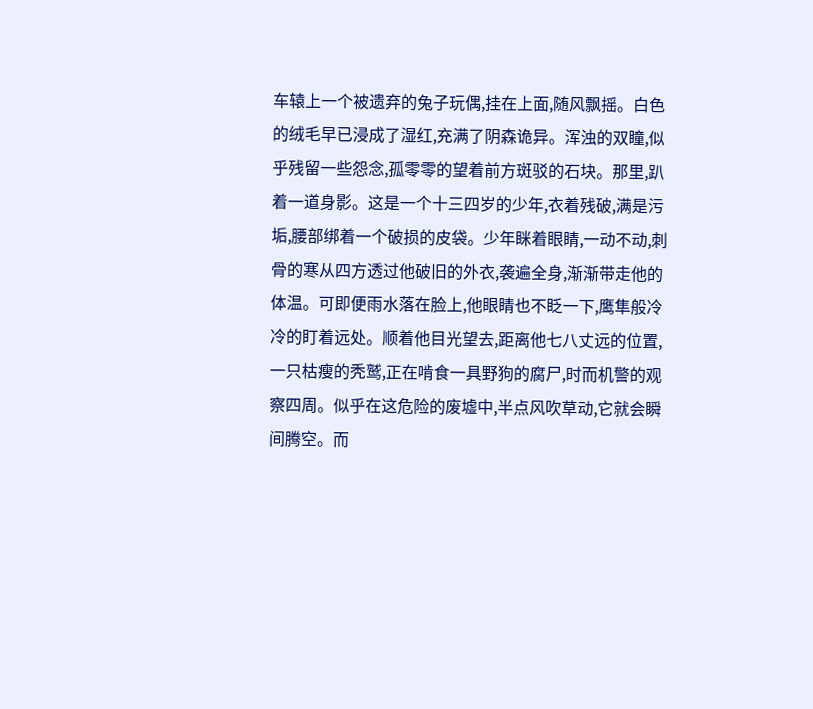车辕上一个被遗弃的兔子玩偶,挂在上面,随风飘摇。白色的绒毛早已浸成了湿红,充满了阴森诡异。浑浊的双瞳,似乎残留一些怨念,孤零零的望着前方斑驳的石块。那里,趴着一道身影。这是一个十三四岁的少年,衣着残破,满是污垢,腰部绑着一个破损的皮袋。少年眯着眼睛,一动不动,刺骨的寒从四方透过他破旧的外衣,袭遍全身,渐渐带走他的体温。可即便雨水落在脸上,他眼睛也不眨一下,鹰隼般冷冷的盯着远处。顺着他目光望去,距离他七八丈远的位置,一只枯瘦的秃鹫,正在啃食一具野狗的腐尸,时而机警的观察四周。似乎在这危险的废墟中,半点风吹草动,它就会瞬间腾空。而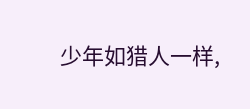少年如猎人一样,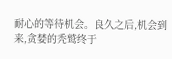耐心的等待机会。良久之后,机会到来,贪婪的秃鹫终于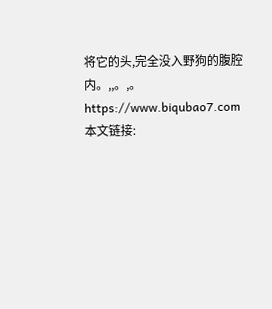将它的头,完全没入野狗的腹腔内。,,。,。https://www.biqubao7.com
本文链接: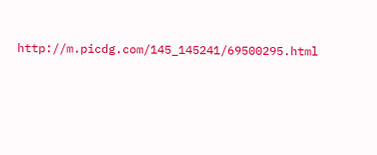http://m.picdg.com/145_145241/69500295.html